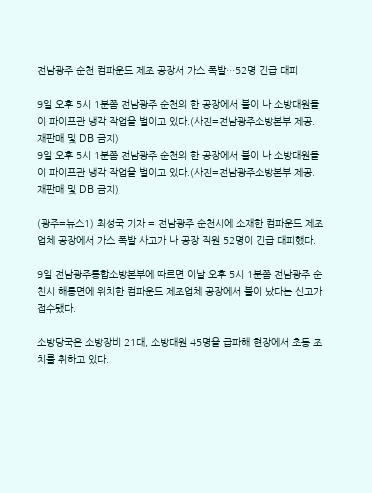전남광주 순천 컴파운드 제조 공장서 가스 폭발…52명 긴급 대피

9일 오후 5시 1분쯤 전남광주 순천의 한 공장에서 불이 나 소방대원들이 파이프관 냉각 작업을 벌이고 있다.(사진=전남광주소방본부 제공. 재판매 및 DB 금지)
9일 오후 5시 1분쯤 전남광주 순천의 한 공장에서 불이 나 소방대원들이 파이프관 냉각 작업을 벌이고 있다.(사진=전남광주소방본부 제공. 재판매 및 DB 금지)

(광주=뉴스1) 최성국 기자 = 전남광주 순천시에 소재한 컴파운드 제조업체 공장에서 가스 폭발 사고가 나 공장 직원 52명이 긴급 대피했다.

9일 전남광주통합소방본부에 따르면 이날 오후 5시 1분쯤 전남광주 순친시 해룡면에 위치한 컴파운드 제조업체 공장에서 불이 났다는 신고가 접수됐다.

소방당국은 소방장비 21대, 소방대원 45명을 급파해 현장에서 초동 조치를 취하고 있다.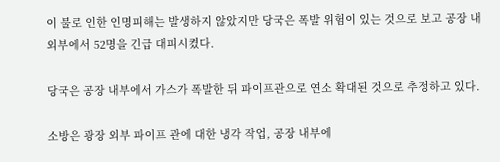이 불로 인한 인명피해는 발생하지 않았지만 당국은 폭발 위험이 있는 것으로 보고 공장 내외부에서 52명을 긴급 대피시켰다.

당국은 공장 내부에서 가스가 폭발한 뒤 파이프관으로 연소 확대된 것으로 추정하고 있다.

소방은 광장 외부 파이프 관에 대한 냉각 작업, 공장 내부에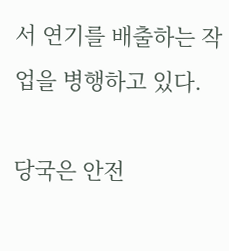서 연기를 배출하는 작업을 병행하고 있다.

당국은 안전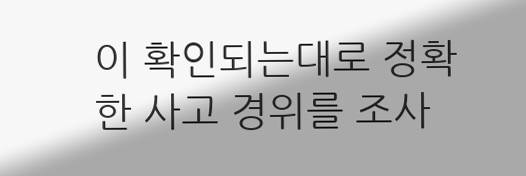이 확인되는대로 정확한 사고 경위를 조사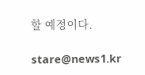할 예정이다.

stare@news1.kr